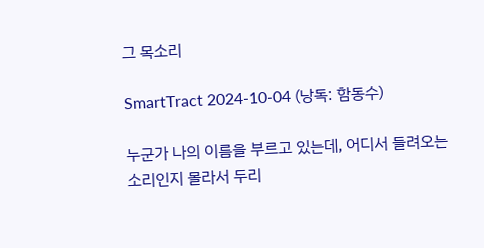그 목소리

SmartTract 2024-10-04 (낭독: 함동수)

누군가 나의 이름을 부르고 있는데, 어디서 들려오는 소리인지 몰라서 두리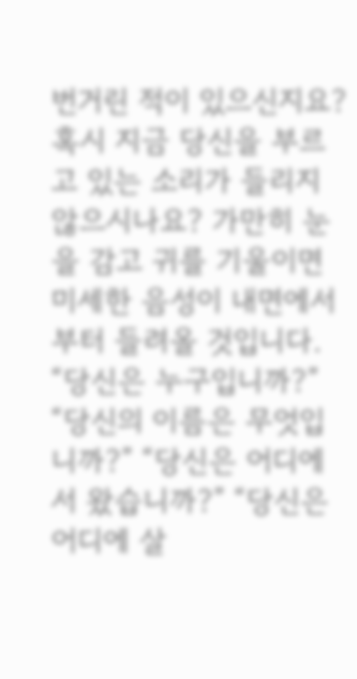번거린 적이 있으신지요? 혹시 지금 당신을 부르고 있는 소리가 들리지 않으시나요? 가만히 눈을 감고 귀를 기울이면 미세한 음성이 내면에서부터 들려올 것입니다. “당신은 누구입니까?” “당신의 이름은 무엇입니까?” “당신은 어디에서 왔습니까?” “당신은 어디에 살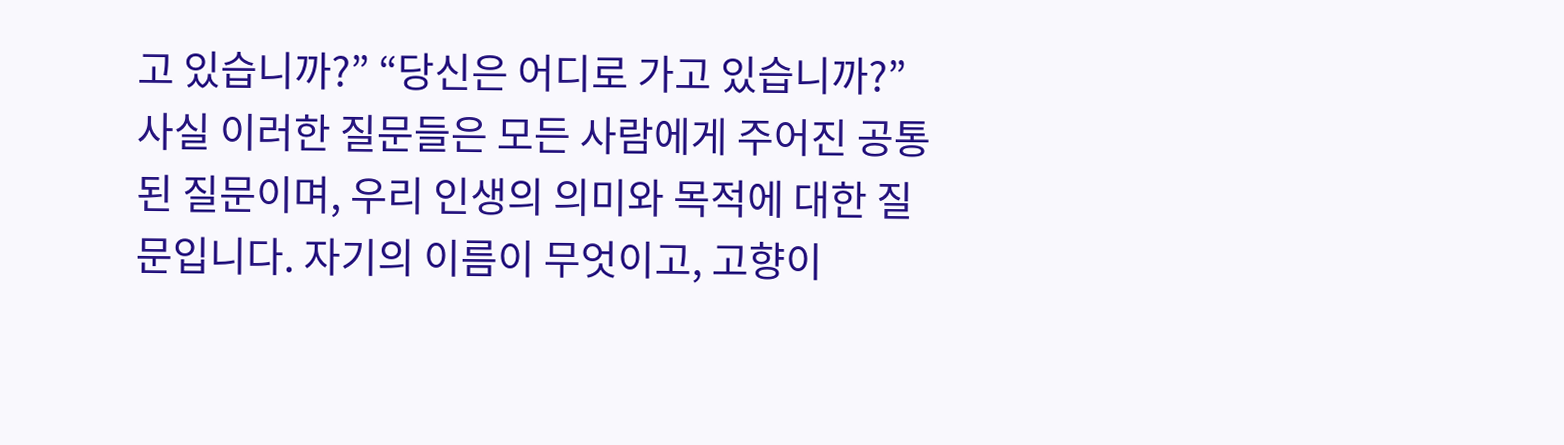고 있습니까?” “당신은 어디로 가고 있습니까?” 사실 이러한 질문들은 모든 사람에게 주어진 공통된 질문이며, 우리 인생의 의미와 목적에 대한 질문입니다. 자기의 이름이 무엇이고, 고향이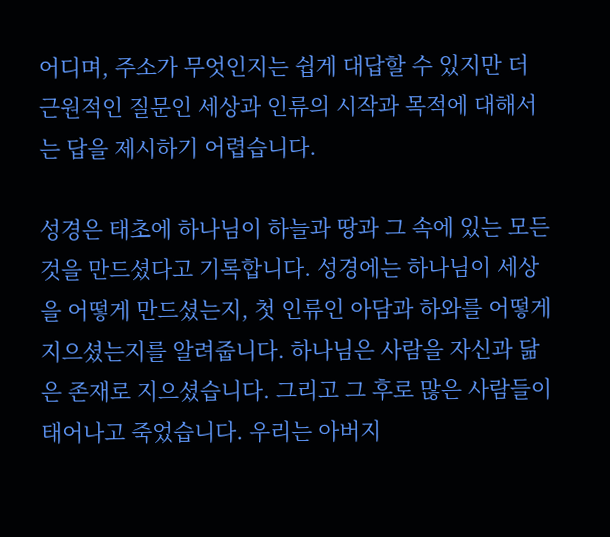어디며, 주소가 무엇인지는 쉽게 대답할 수 있지만 더 근원적인 질문인 세상과 인류의 시작과 목적에 대해서는 답을 제시하기 어렵습니다.

성경은 태초에 하나님이 하늘과 땅과 그 속에 있는 모든 것을 만드셨다고 기록합니다. 성경에는 하나님이 세상을 어떻게 만드셨는지, 첫 인류인 아담과 하와를 어떻게 지으셨는지를 알려줍니다. 하나님은 사람을 자신과 닮은 존재로 지으셨습니다. 그리고 그 후로 많은 사람들이 태어나고 죽었습니다. 우리는 아버지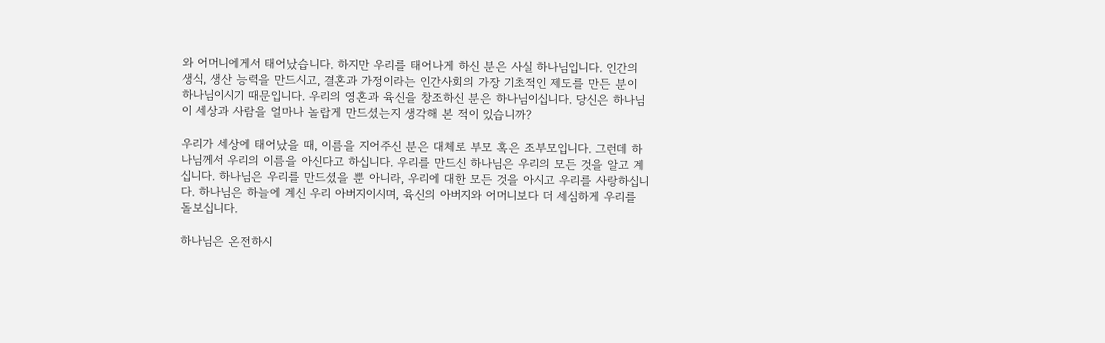와 어머니에게서 태어났습니다. 하지만 우리를 태어나게 하신 분은 사실 하나님입니다. 인간의 생식, 생산 능력을 만드시고, 결혼과 가정이라는 인간사회의 가장 기초적인 제도를 만든 분이 하나님이시기 때문입니다. 우리의 영혼과 육신을 창조하신 분은 하나님이십니다. 당신은 하나님이 세상과 사람을 얼마나 놀랍게 만드셨는지 생각해 본 적이 있습니까?

우리가 세상에 태어났을 때, 이름을 지어주신 분은 대체로 부모 혹은 조부모입니다. 그런데 하나님께서 우리의 이름을 아신다고 하십니다. 우리를 만드신 하나님은 우리의 모든 것을 알고 계십니다. 하나님은 우리를 만드셨을 뿐 아니라, 우리에 대한 모든 것을 아시고 우리를 사랑하십니다. 하나님은 하늘에 계신 우리 아버지이시며, 육신의 아버지와 어머니보다 더 세심하게 우리를 돌보십니다.

하나님은 온전하시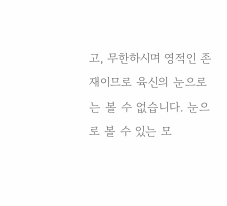고, 무한하시며 영적인 존재이므로 육신의 눈으로는 볼 수 없습니다. 눈으로 볼 수 있는 모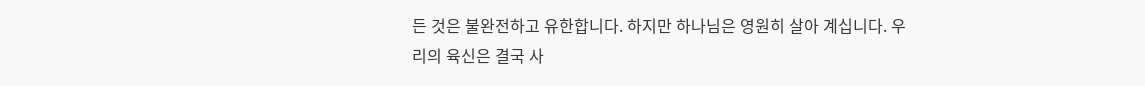든 것은 불완전하고 유한합니다. 하지만 하나님은 영원히 살아 계십니다. 우리의 육신은 결국 사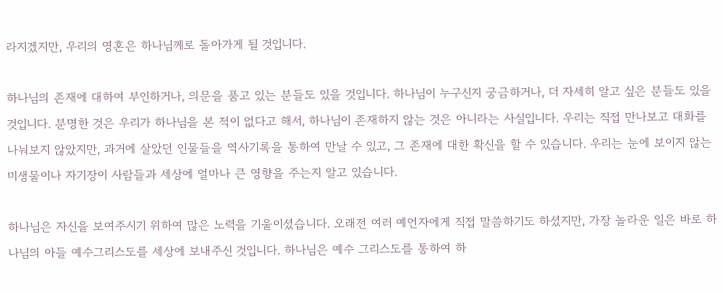라지겠지만, 우리의 영혼은 하나님께로 돌아가게 될 것입니다.

하나님의 존재에 대하여 부인하거나, 의문을 품고 있는 분들도 있을 것입니다. 하나님이 누구신지 궁금하거나, 더 자세히 알고 싶은 분들도 있을 것입니다. 분명한 것은 우리가 하나님을 본 적이 없다고 해서, 하나님이 존재하지 않는 것은 아니라는 사실입니다. 우리는 직접 만나보고 대화를 나눠보지 않았지만, 과거에 살았던 인물들을 역사기록을 통하여 만날 수 있고, 그 존재에 대한 확신을 할 수 있습니다. 우리는 눈에 보이지 않는 미생물이나 자기장이 사람들과 세상에 얼마나 큰 영향을 주는지 알고 있습니다.

하나님은 자신을 보여주시기 위하여 많은 노력을 기울이셨습니다. 오래전 여러 예언자에게 직접 말씀하기도 하셨지만, 가장 놀라운 일은 바로 하나님의 아들 예수그리스도를 세상에 보내주신 것입니다. 하나님은 예수 그리스도를 통하여 하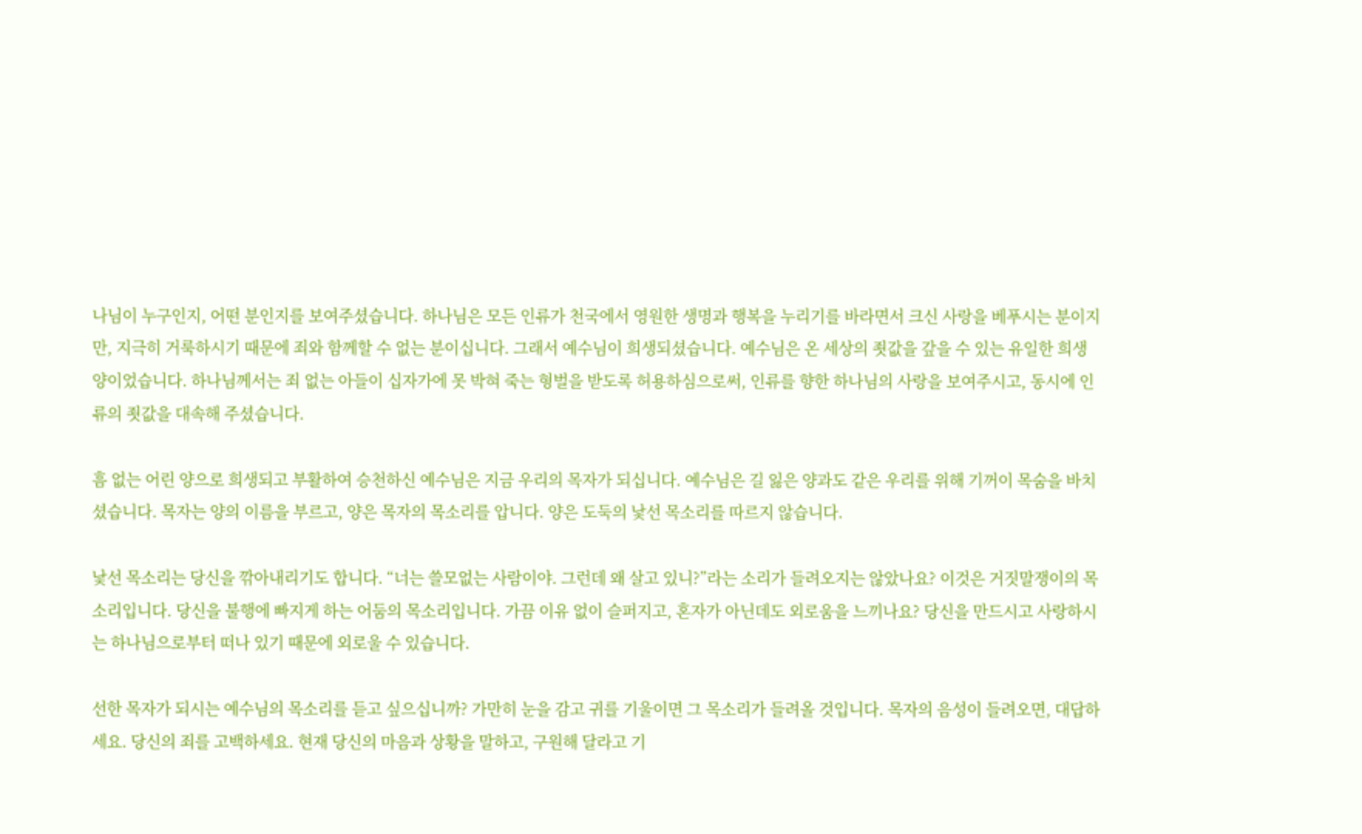나님이 누구인지, 어떤 분인지를 보여주셨습니다. 하나님은 모든 인류가 천국에서 영원한 생명과 행복을 누리기를 바라면서 크신 사랑을 베푸시는 분이지만, 지극히 거룩하시기 때문에 죄와 함께할 수 없는 분이십니다. 그래서 예수님이 희생되셨습니다. 예수님은 온 세상의 죗값을 갚을 수 있는 유일한 희생양이었습니다. 하나님께서는 죄 없는 아들이 십자가에 못 박혀 죽는 형벌을 받도록 허용하심으로써, 인류를 향한 하나님의 사랑을 보여주시고, 동시에 인류의 죗값을 대속해 주셨습니다.

흠 없는 어린 양으로 희생되고 부활하여 승천하신 예수님은 지금 우리의 목자가 되십니다. 예수님은 길 잃은 양과도 같은 우리를 위해 기꺼이 목숨을 바치셨습니다. 목자는 양의 이름을 부르고, 양은 목자의 목소리를 압니다. 양은 도둑의 낯선 목소리를 따르지 않습니다.

낯선 목소리는 당신을 깎아내리기도 합니다. “너는 쓸모없는 사람이야. 그런데 왜 살고 있니?”라는 소리가 들려오지는 않았나요? 이것은 거짓말쟁이의 목소리입니다. 당신을 불행에 빠지게 하는 어둠의 목소리입니다. 가끔 이유 없이 슬퍼지고, 혼자가 아닌데도 외로움을 느끼나요? 당신을 만드시고 사랑하시는 하나님으로부터 떠나 있기 때문에 외로울 수 있습니다.

선한 목자가 되시는 예수님의 목소리를 듣고 싶으십니까? 가만히 눈을 감고 귀를 기울이면 그 목소리가 들려올 것입니다. 목자의 음성이 들려오면, 대답하세요. 당신의 죄를 고백하세요. 현재 당신의 마음과 상황을 말하고, 구원해 달라고 기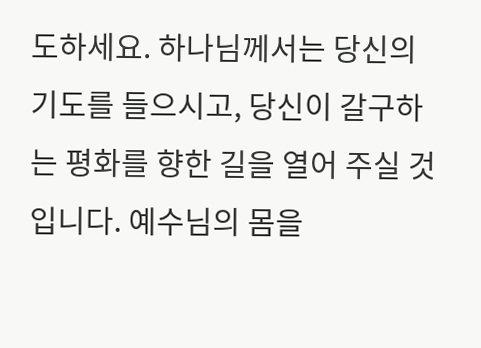도하세요. 하나님께서는 당신의 기도를 들으시고, 당신이 갈구하는 평화를 향한 길을 열어 주실 것입니다. 예수님의 몸을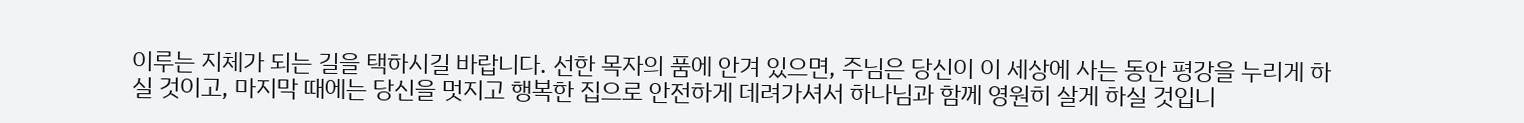이루는 지체가 되는 길을 택하시길 바랍니다. 선한 목자의 품에 안겨 있으면, 주님은 당신이 이 세상에 사는 동안 평강을 누리게 하실 것이고, 마지막 때에는 당신을 멋지고 행복한 집으로 안전하게 데려가셔서 하나님과 함께 영원히 살게 하실 것입니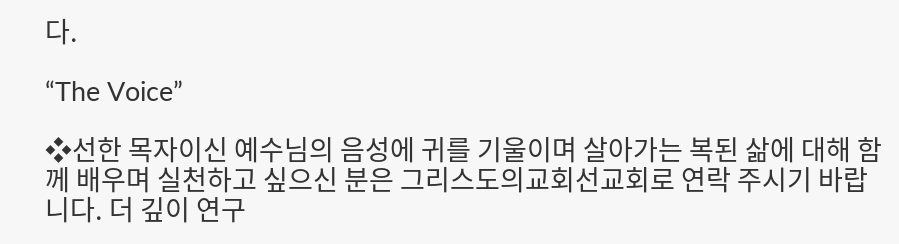다.

“The Voice”

❖선한 목자이신 예수님의 음성에 귀를 기울이며 살아가는 복된 삶에 대해 함께 배우며 실천하고 싶으신 분은 그리스도의교회선교회로 연락 주시기 바랍니다. 더 깊이 연구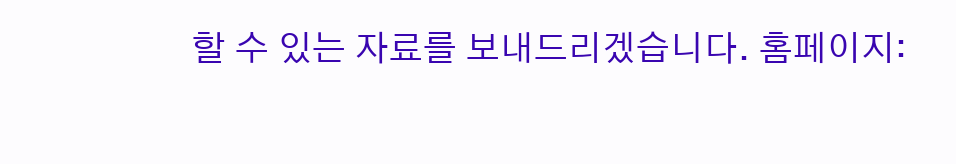할 수 있는 자료를 보내드리겠습니다. 홈페이지: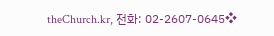theChurch.kr, 전화: 02-2607-0645❖